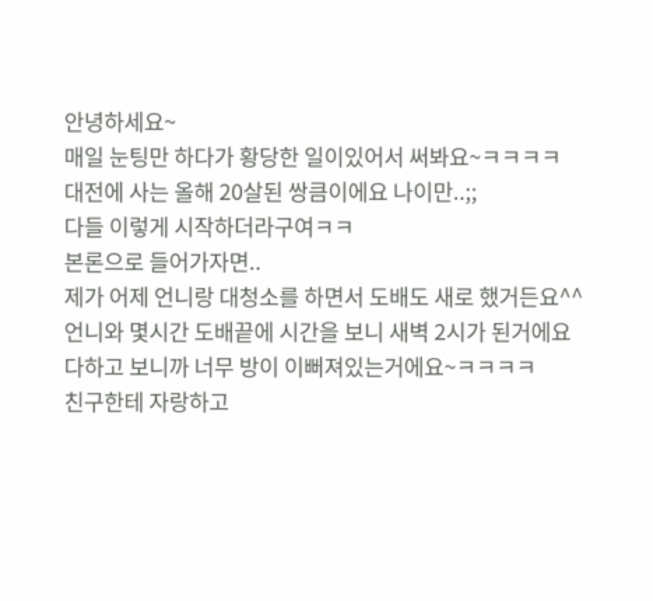안녕하세요~
매일 눈팅만 하다가 황당한 일이있어서 써봐요~ㅋㅋㅋㅋ
대전에 사는 올해 20살된 쌍큼이에요 나이만..;;
다들 이렇게 시작하더라구여ㅋㅋ
본론으로 들어가자면..
제가 어제 언니랑 대청소를 하면서 도배도 새로 했거든요^^
언니와 몇시간 도배끝에 시간을 보니 새벽 2시가 된거에요
다하고 보니까 너무 방이 이뻐져있는거에요~ㅋㅋㅋㅋ
친구한테 자랑하고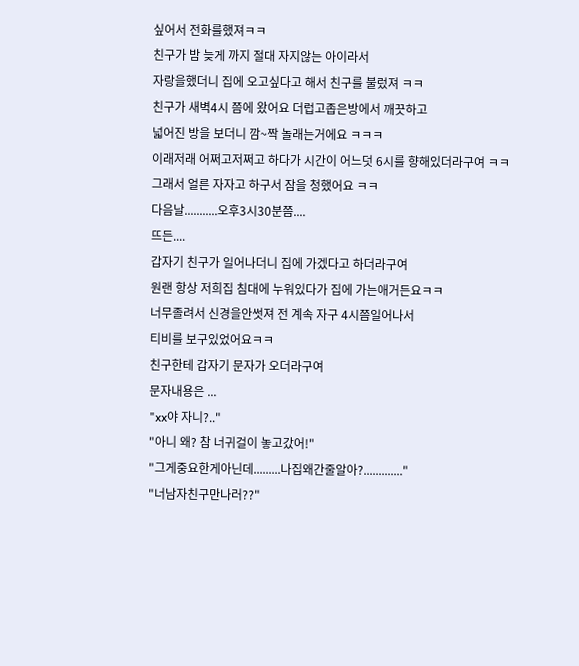싶어서 전화를했져ㅋㅋ
친구가 밤 늦게 까지 절대 자지않는 아이라서
자랑을했더니 집에 오고싶다고 해서 친구를 불렀져 ㅋㅋ
친구가 새벽4시 쯤에 왔어요 더럽고좁은방에서 깨끗하고
넓어진 방을 보더니 깜~짝 놀래는거에요 ㅋㅋㅋ
이래저래 어쩌고저쩌고 하다가 시간이 어느덧 6시를 향해있더라구여 ㅋㅋ
그래서 얼른 자자고 하구서 잠을 청했어요 ㅋㅋ
다음날...........오후3시30분쯤....
뜨든....
갑자기 친구가 일어나더니 집에 가겠다고 하더라구여
원랜 항상 저희집 침대에 누워있다가 집에 가는애거든요ㅋㅋ
너무졸려서 신경을안썻져 전 계속 자구 4시쯤일어나서
티비를 보구있었어요ㅋㅋ
친구한테 갑자기 문자가 오더라구여
문자내용은 ...
"xx야 자니?.."
"아니 왜? 참 너귀걸이 놓고갔어!"
"그게중요한게아닌데.........나집왜간줄알아?............."
"너남자친구만나러??"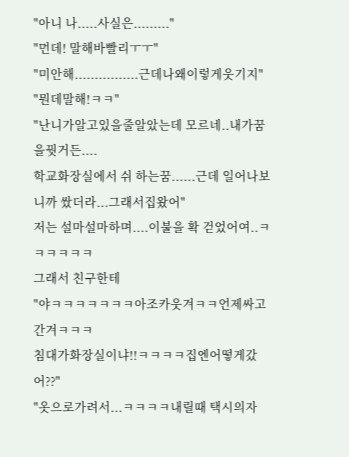"아니 나.....사실은........."
"먼데! 말해바빨리ㅜㅜ"
"미안해................근데나왜이렇게웃기지"
"뭔데말해!ㅋㅋ"
"난니가알고있을줄알았는데 모르네..내가꿈을꿧거든....
학교화장실에서 쉬 하는꿈......근데 일어나보니까 쌌더라...그래서집왔어"
저는 설마설마하며....이불을 확 걷었어여..ㅋㅋㅋㅋㅋㅋ
그래서 친구한테
"야ㅋㅋㅋㅋㅋㅋㅋ아조카웃겨ㅋㅋ언제싸고간겨ㅋㅋㅋ
침대가화장실이냐!!ㅋㅋㅋㅋ집엔어떻게갔어??"
"옷으로가려서...ㅋㅋㅋㅋ내릴때 택시의자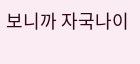보니까 자국나이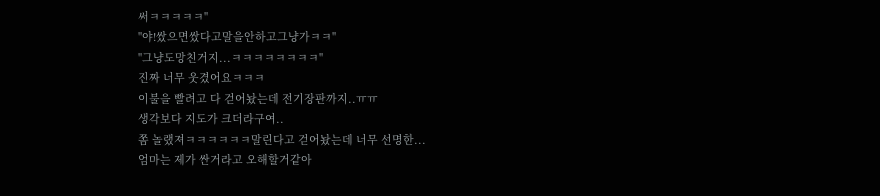써ㅋㅋㅋㅋㅋ"
"야!쌌으면쌌다고말을안하고그냥가ㅋㅋ"
"그냥도망친거지...ㅋㅋㅋㅋㅋㅋㅋㅋ"
진짜 너무 웃겼어요ㅋㅋㅋ
이불을 빨려고 다 걷어놨는데 전기장판까지..ㅠㅠ
생각보다 지도가 크더라구여..
쫌 놀랬져ㅋㅋㅋㅋㅋㅋ말린다고 걷어놨는데 너무 선명한...
엄마는 제가 싼거라고 오해할거같아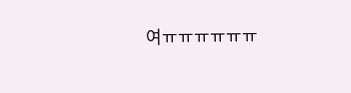여ㅠㅠㅠㅠㅠㅠ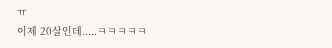ㅠ
이제 20살인데.....ㅋㅋㅋㅋㅋ